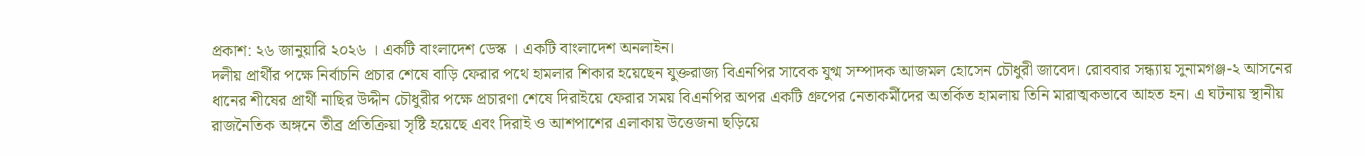প্রকাশ: ২৬ জানুয়ারি ২০২৬ । একটি বাংলাদেশ ডেস্ক । একটি বাংলাদেশ অনলাইন।
দলীয় প্রার্থীর পক্ষে নির্বাচনি প্রচার শেষে বাড়ি ফেরার পথে হামলার শিকার হয়েছেন যুক্তরাজ্য বিএনপির সাবেক যুগ্ম সম্পাদক আজমল হোসেন চৌধুরী জাবেদ। রোববার সন্ধ্যায় সুনামগঞ্জ-২ আসনের ধানের শীষের প্রার্থী নাছির উদ্দীন চৌধুরীর পক্ষে প্রচারণা শেষে দিরাইয়ে ফেরার সময় বিএনপির অপর একটি গ্রুপের নেতাকর্মীদের অতর্কিত হামলায় তিনি মারাত্মকভাবে আহত হন। এ ঘটনায় স্থানীয় রাজনৈতিক অঙ্গনে তীব্র প্রতিক্রিয়া সৃষ্টি হয়েছে এবং দিরাই ও আশপাশের এলাকায় উত্তেজনা ছড়িয়ে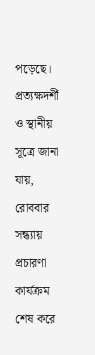পড়েছে।
প্রত্যক্ষদর্শী ও স্থানীয় সূত্রে জানা যায়, রোববার সন্ধ্যায় প্রচারণা কার্যক্রম শেষ করে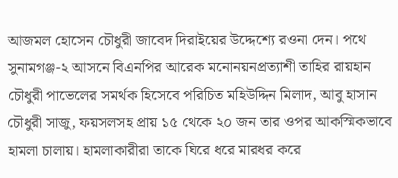আজমল হোসেন চৌধুরী জাবেদ দিরাইয়ের উদ্দেশ্যে রওনা দেন। পথে সুনামগঞ্জ-২ আসনে বিএনপির আরেক মনোনয়নপ্রত্যাশী তাহির রায়হান চৌধুরী পাভেলের সমর্থক হিসেবে পরিচিত মহিউদ্দিন মিলাদ, আবু হাসান চৌধুরী সাজু, ফয়সলসহ প্রায় ১৫ থেকে ২০ জন তার ওপর আকস্মিকভাবে হামলা চালায়। হামলাকারীরা তাকে ঘিরে ধরে মারধর করে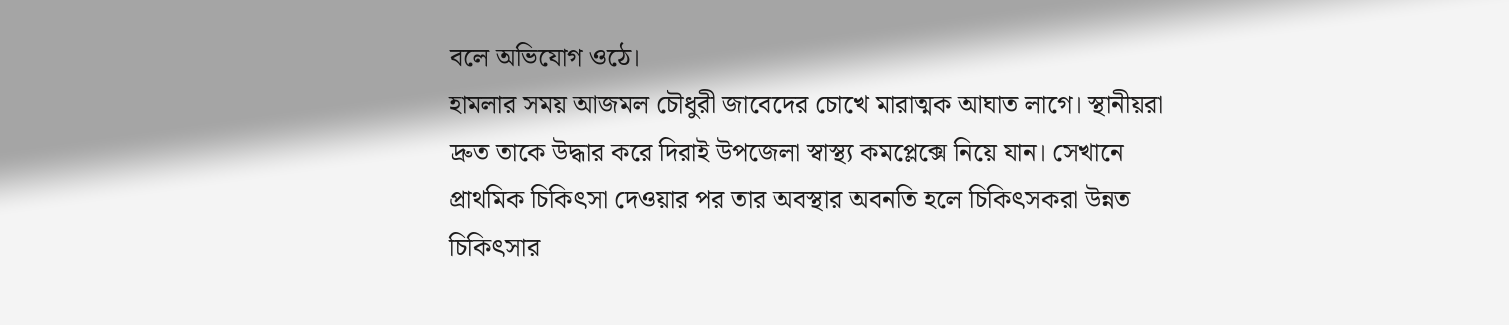বলে অভিযোগ ওঠে।
হামলার সময় আজমল চৌধুরী জাবেদের চোখে মারাত্মক আঘাত লাগে। স্থানীয়রা দ্রুত তাকে উদ্ধার করে দিরাই উপজেলা স্বাস্থ্য কমপ্লেক্সে নিয়ে যান। সেখানে প্রাথমিক চিকিৎসা দেওয়ার পর তার অবস্থার অবনতি হলে চিকিৎসকরা উন্নত চিকিৎসার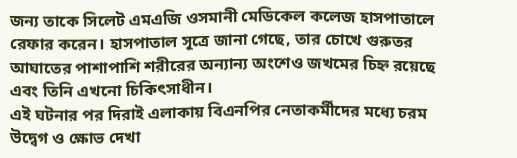জন্য তাকে সিলেট এমএজি ওসমানী মেডিকেল কলেজ হাসপাতালে রেফার করেন। হাসপাতাল সূত্রে জানা গেছে, তার চোখে গুরুতর আঘাতের পাশাপাশি শরীরের অন্যান্য অংশেও জখমের চিহ্ন রয়েছে এবং তিনি এখনো চিকিৎসাধীন।
এই ঘটনার পর দিরাই এলাকায় বিএনপির নেতাকর্মীদের মধ্যে চরম উদ্বেগ ও ক্ষোভ দেখা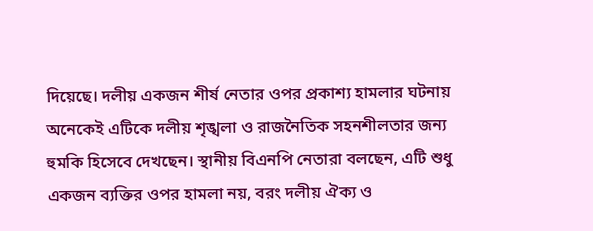দিয়েছে। দলীয় একজন শীর্ষ নেতার ওপর প্রকাশ্য হামলার ঘটনায় অনেকেই এটিকে দলীয় শৃঙ্খলা ও রাজনৈতিক সহনশীলতার জন্য হুমকি হিসেবে দেখছেন। স্থানীয় বিএনপি নেতারা বলছেন, এটি শুধু একজন ব্যক্তির ওপর হামলা নয়, বরং দলীয় ঐক্য ও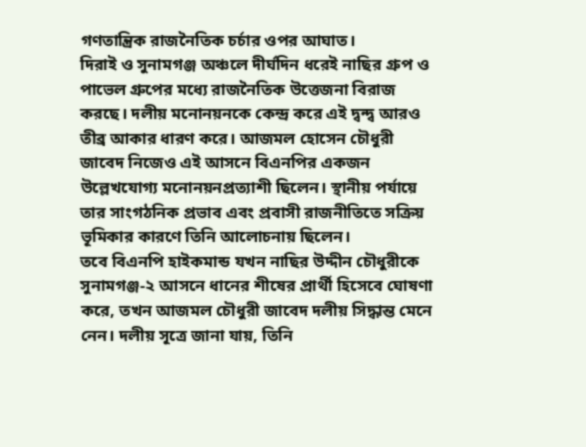গণতান্ত্রিক রাজনৈতিক চর্চার ওপর আঘাত।
দিরাই ও সুনামগঞ্জ অঞ্চলে দীর্ঘদিন ধরেই নাছির গ্রুপ ও পাভেল গ্রুপের মধ্যে রাজনৈতিক উত্তেজনা বিরাজ করছে। দলীয় মনোনয়নকে কেন্দ্র করে এই দ্বন্দ্ব আরও তীব্র আকার ধারণ করে। আজমল হোসেন চৌধুরী জাবেদ নিজেও এই আসনে বিএনপির একজন উল্লেখযোগ্য মনোনয়নপ্রত্যাশী ছিলেন। স্থানীয় পর্যায়ে তার সাংগঠনিক প্রভাব এবং প্রবাসী রাজনীতিতে সক্রিয় ভূমিকার কারণে তিনি আলোচনায় ছিলেন।
তবে বিএনপি হাইকমান্ড যখন নাছির উদ্দীন চৌধুরীকে সুনামগঞ্জ-২ আসনে ধানের শীষের প্রার্থী হিসেবে ঘোষণা করে, তখন আজমল চৌধুরী জাবেদ দলীয় সিদ্ধান্ত মেনে নেন। দলীয় সূত্রে জানা যায়, তিনি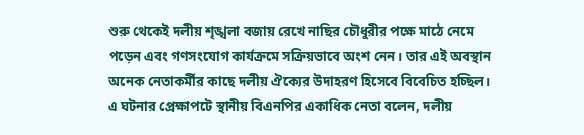শুরু থেকেই দলীয় শৃঙ্খলা বজায় রেখে নাছির চৌধুরীর পক্ষে মাঠে নেমে পড়েন এবং গণসংযোগ কার্যক্রমে সক্রিয়ভাবে অংশ নেন। তার এই অবস্থান অনেক নেতাকর্মীর কাছে দলীয় ঐক্যের উদাহরণ হিসেবে বিবেচিত হচ্ছিল।
এ ঘটনার প্রেক্ষাপটে স্থানীয় বিএনপির একাধিক নেতা বলেন, দলীয়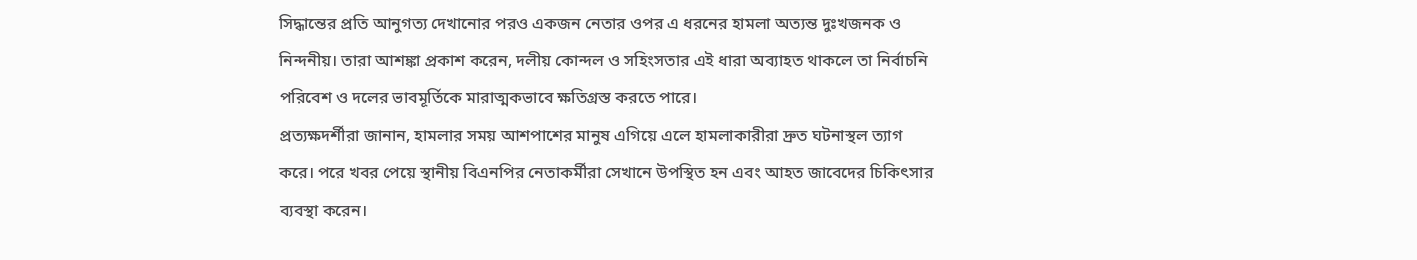সিদ্ধান্তের প্রতি আনুগত্য দেখানোর পরও একজন নেতার ওপর এ ধরনের হামলা অত্যন্ত দুঃখজনক ও নিন্দনীয়। তারা আশঙ্কা প্রকাশ করেন, দলীয় কোন্দল ও সহিংসতার এই ধারা অব্যাহত থাকলে তা নির্বাচনি পরিবেশ ও দলের ভাবমূর্তিকে মারাত্মকভাবে ক্ষতিগ্রস্ত করতে পারে।
প্রত্যক্ষদর্শীরা জানান, হামলার সময় আশপাশের মানুষ এগিয়ে এলে হামলাকারীরা দ্রুত ঘটনাস্থল ত্যাগ করে। পরে খবর পেয়ে স্থানীয় বিএনপির নেতাকর্মীরা সেখানে উপস্থিত হন এবং আহত জাবেদের চিকিৎসার ব্যবস্থা করেন।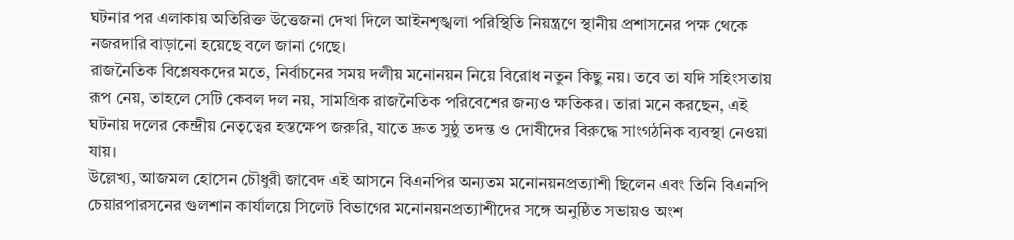ঘটনার পর এলাকায় অতিরিক্ত উত্তেজনা দেখা দিলে আইনশৃঙ্খলা পরিস্থিতি নিয়ন্ত্রণে স্থানীয় প্রশাসনের পক্ষ থেকে নজরদারি বাড়ানো হয়েছে বলে জানা গেছে।
রাজনৈতিক বিশ্লেষকদের মতে, নির্বাচনের সময় দলীয় মনোনয়ন নিয়ে বিরোধ নতুন কিছু নয়। তবে তা যদি সহিংসতায় রূপ নেয়, তাহলে সেটি কেবল দল নয়, সামগ্রিক রাজনৈতিক পরিবেশের জন্যও ক্ষতিকর। তারা মনে করছেন, এই ঘটনায় দলের কেন্দ্রীয় নেতৃত্বের হস্তক্ষেপ জরুরি, যাতে দ্রুত সুষ্ঠু তদন্ত ও দোষীদের বিরুদ্ধে সাংগঠনিক ব্যবস্থা নেওয়া যায়।
উল্লেখ্য, আজমল হোসেন চৌধুরী জাবেদ এই আসনে বিএনপির অন্যতম মনোনয়নপ্রত্যাশী ছিলেন এবং তিনি বিএনপি চেয়ারপারসনের গুলশান কার্যালয়ে সিলেট বিভাগের মনোনয়নপ্রত্যাশীদের সঙ্গে অনুষ্ঠিত সভায়ও অংশ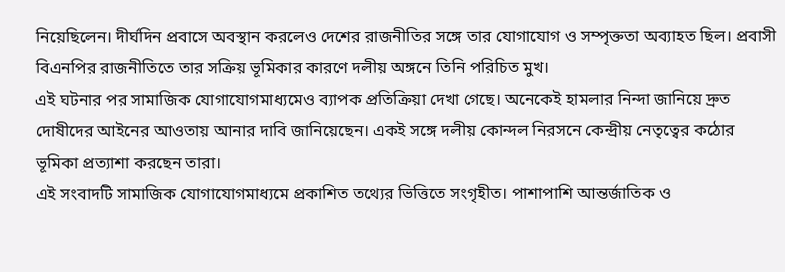নিয়েছিলেন। দীর্ঘদিন প্রবাসে অবস্থান করলেও দেশের রাজনীতির সঙ্গে তার যোগাযোগ ও সম্পৃক্ততা অব্যাহত ছিল। প্রবাসী বিএনপির রাজনীতিতে তার সক্রিয় ভূমিকার কারণে দলীয় অঙ্গনে তিনি পরিচিত মুখ।
এই ঘটনার পর সামাজিক যোগাযোগমাধ্যমেও ব্যাপক প্রতিক্রিয়া দেখা গেছে। অনেকেই হামলার নিন্দা জানিয়ে দ্রুত দোষীদের আইনের আওতায় আনার দাবি জানিয়েছেন। একই সঙ্গে দলীয় কোন্দল নিরসনে কেন্দ্রীয় নেতৃত্বের কঠোর ভূমিকা প্রত্যাশা করছেন তারা।
এই সংবাদটি সামাজিক যোগাযোগমাধ্যমে প্রকাশিত তথ্যের ভিত্তিতে সংগৃহীত। পাশাপাশি আন্তর্জাতিক ও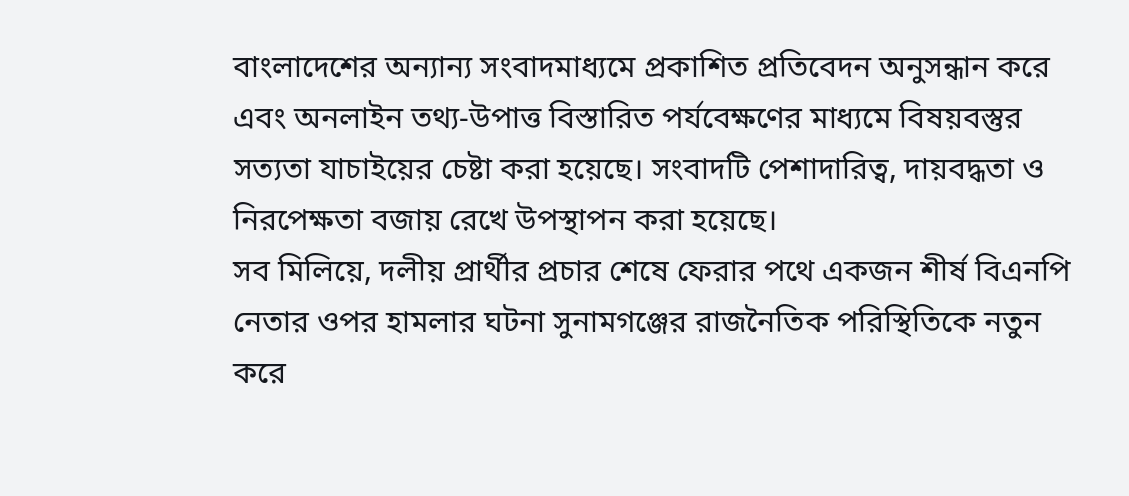বাংলাদেশের অন্যান্য সংবাদমাধ্যমে প্রকাশিত প্রতিবেদন অনুসন্ধান করে এবং অনলাইন তথ্য-উপাত্ত বিস্তারিত পর্যবেক্ষণের মাধ্যমে বিষয়বস্তুর সত্যতা যাচাইয়ের চেষ্টা করা হয়েছে। সংবাদটি পেশাদারিত্ব, দায়বদ্ধতা ও নিরপেক্ষতা বজায় রেখে উপস্থাপন করা হয়েছে।
সব মিলিয়ে, দলীয় প্রার্থীর প্রচার শেষে ফেরার পথে একজন শীর্ষ বিএনপি নেতার ওপর হামলার ঘটনা সুনামগঞ্জের রাজনৈতিক পরিস্থিতিকে নতুন করে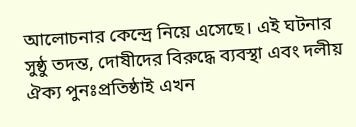আলোচনার কেন্দ্রে নিয়ে এসেছে। এই ঘটনার সুষ্ঠু তদন্ত, দোষীদের বিরুদ্ধে ব্যবস্থা এবং দলীয় ঐক্য পুনঃপ্রতিষ্ঠাই এখন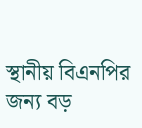স্থানীয় বিএনপির জন্য বড়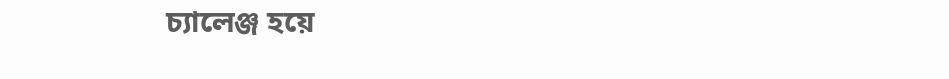চ্যালেঞ্জ হয়ে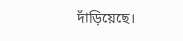দাঁড়িয়েছে।